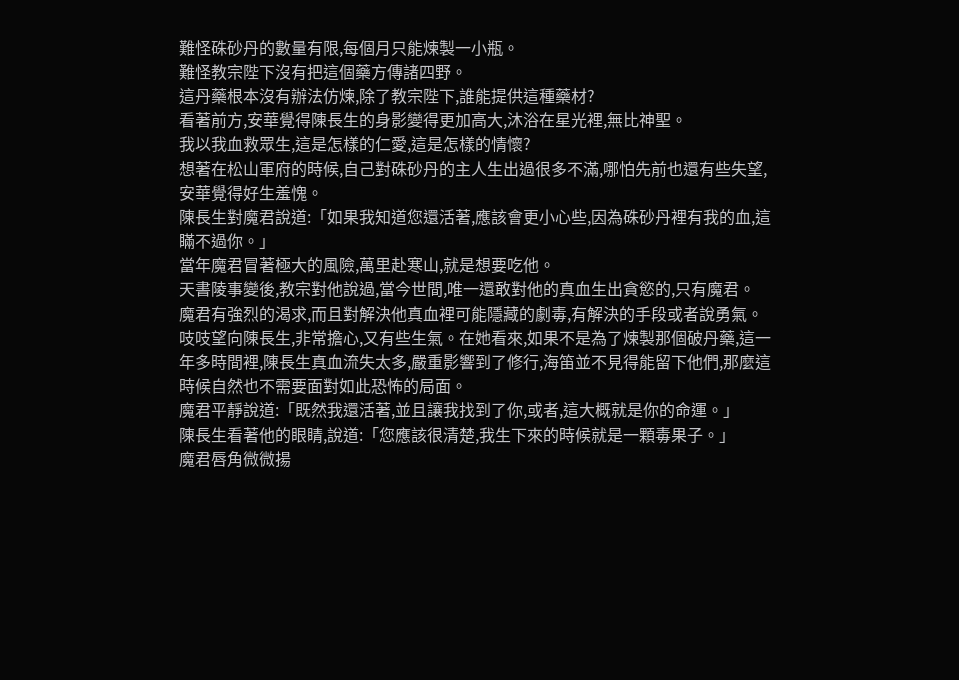難怪硃砂丹的數量有限,每個月只能煉製一小瓶。
難怪教宗陛下沒有把這個藥方傳諸四野。
這丹藥根本沒有辦法仿煉,除了教宗陛下,誰能提供這種藥材?
看著前方,安華覺得陳長生的身影變得更加高大,沐浴在星光裡,無比神聖。
我以我血救眾生,這是怎樣的仁愛,這是怎樣的情懷?
想著在松山軍府的時候,自己對硃砂丹的主人生出過很多不滿,哪怕先前也還有些失望,安華覺得好生羞愧。
陳長生對魔君說道:「如果我知道您還活著,應該會更小心些,因為硃砂丹裡有我的血,這瞞不過你。」
當年魔君冒著極大的風險,萬里赴寒山,就是想要吃他。
天書陵事變後,教宗對他說過,當今世間,唯一還敢對他的真血生出貪慾的,只有魔君。
魔君有強烈的渴求,而且對解決他真血裡可能隱藏的劇毒,有解決的手段或者說勇氣。
吱吱望向陳長生,非常擔心,又有些生氣。在她看來,如果不是為了煉製那個破丹藥,這一年多時間裡,陳長生真血流失太多,嚴重影響到了修行,海笛並不見得能留下他們,那麼這時候自然也不需要面對如此恐怖的局面。
魔君平靜說道:「既然我還活著,並且讓我找到了你,或者,這大概就是你的命運。」
陳長生看著他的眼睛,說道:「您應該很清楚,我生下來的時候就是一顆毒果子。」
魔君唇角微微揚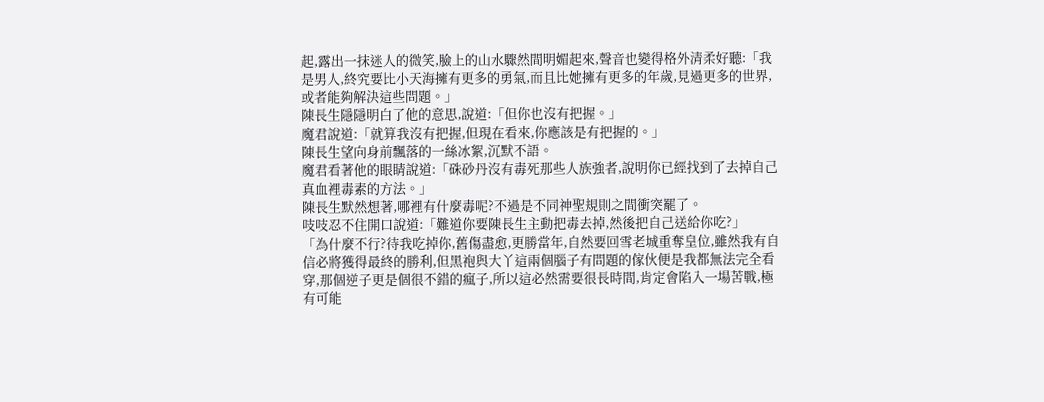起,露出一抹迷人的微笑,臉上的山水驟然間明媚起來,聲音也變得格外清柔好聽:「我是男人,終究要比小天海擁有更多的勇氣,而且比她擁有更多的年歲,見過更多的世界,或者能夠解決這些問題。」
陳長生隱隱明白了他的意思,說道:「但你也沒有把握。」
魔君說道:「就算我沒有把握,但現在看來,你應該是有把握的。」
陳長生望向身前飄落的一絲冰絮,沉默不語。
魔君看著他的眼睛說道:「硃砂丹沒有毒死那些人族強者,說明你已經找到了去掉自己真血裡毒素的方法。」
陳長生默然想著,哪裡有什麼毒呢?不過是不同神聖規則之間衝突罷了。
吱吱忍不住開口說道:「難道你要陳長生主動把毒去掉,然後把自己送給你吃?」
「為什麼不行?待我吃掉你,舊傷盡愈,更勝當年,自然要回雪老城重奪皇位,雖然我有自信必將獲得最終的勝利,但黑袍與大丫這兩個腦子有問題的傢伙便是我都無法完全看穿,那個逆子更是個很不錯的瘋子,所以這必然需要很長時間,肯定會陷入一場苦戰,極有可能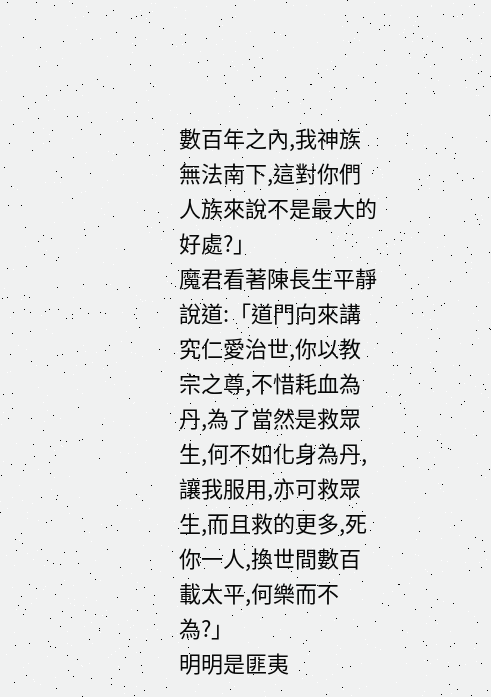數百年之內,我神族無法南下,這對你們人族來說不是最大的好處?」
魔君看著陳長生平靜說道:「道門向來講究仁愛治世,你以教宗之尊,不惜耗血為丹,為了當然是救眾生,何不如化身為丹,讓我服用,亦可救眾生,而且救的更多,死你一人,換世間數百載太平,何樂而不為?」
明明是匪夷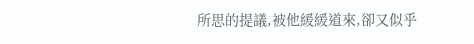所思的提議,被他緩緩道來,卻又似乎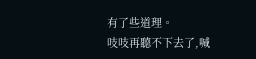有了些道理。
吱吱再聽不下去了,喊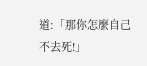道:「那你怎麼自己不去死!」